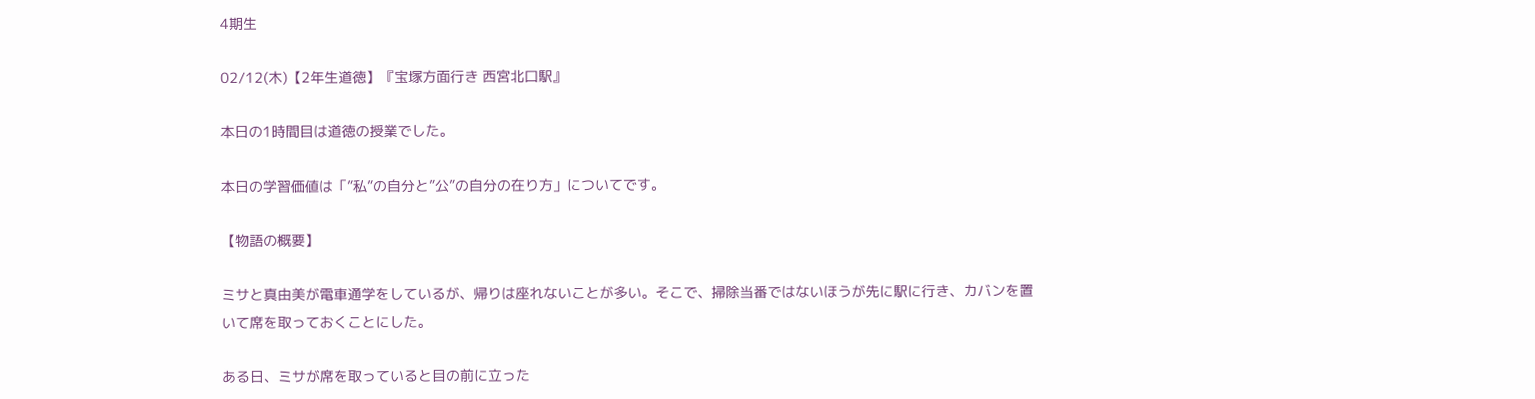4期生

02/12(木)【2年生道徳】『宝塚方面行き 西宮北口駅』

本日の1時間目は道徳の授業でした。

本日の学習価値は「”私”の自分と”公”の自分の在り方」についてです。

【物語の概要】

ミサと真由美が電車通学をしているが、帰りは座れないことが多い。そこで、掃除当番ではないほうが先に駅に行き、カバンを置いて席を取っておくことにした。

ある日、ミサが席を取っていると目の前に立った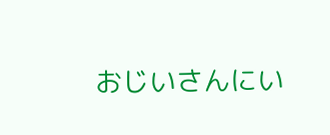おじいさんにい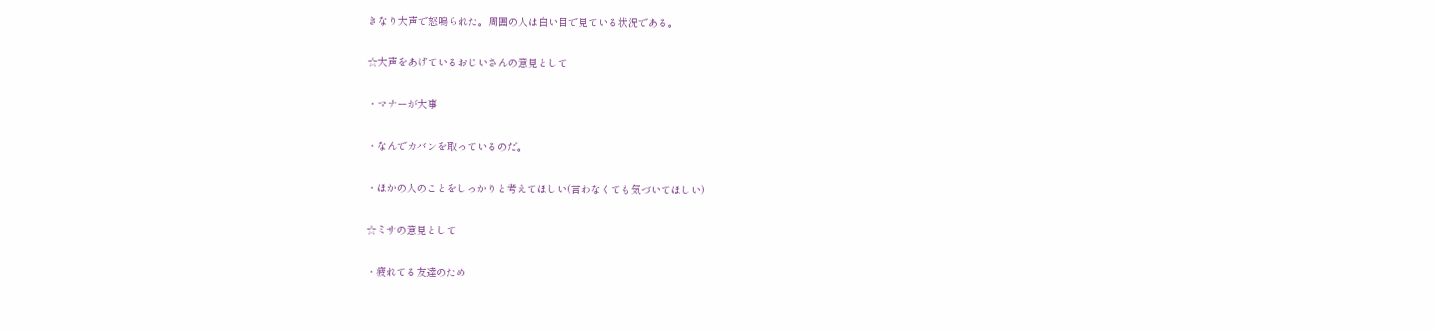きなり大声で怒鳴られた。周囲の人は白い目で見ている状況である。

☆大声をあげているおじいさんの意見として

・マナーが大事

・なんでカバンを取っているのだ。

・ほかの人のことをしっかりと考えてほしい(言わなくても気づいてほしい)

☆ミサの意見として

・疲れてる友達のため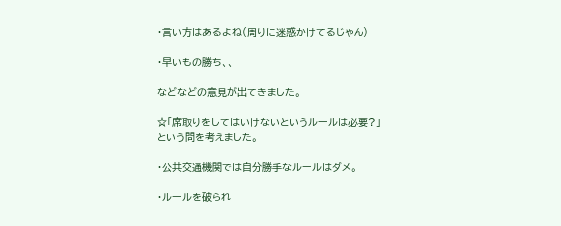・言い方はあるよね(周りに迷惑かけてるじゃん)

・早いもの勝ち、、

などなどの意見が出てきました。

☆「席取りをしてはいけないというルールは必要?」という問を考えました。

・公共交通機関では自分勝手なルールはダメ。

・ルールを破られ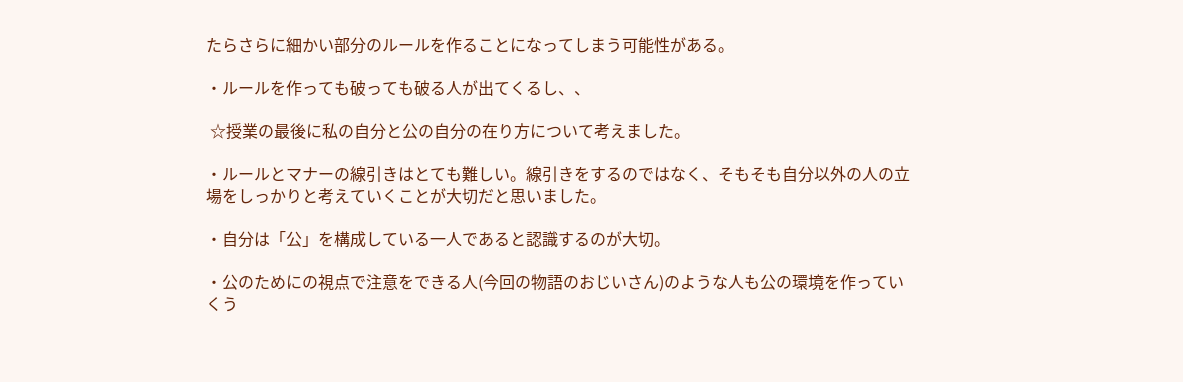たらさらに細かい部分のルールを作ることになってしまう可能性がある。

・ルールを作っても破っても破る人が出てくるし、、

 ☆授業の最後に私の自分と公の自分の在り方について考えました。

・ルールとマナーの線引きはとても難しい。線引きをするのではなく、そもそも自分以外の人の立場をしっかりと考えていくことが大切だと思いました。

・自分は「公」を構成している一人であると認識するのが大切。

・公のためにの視点で注意をできる人(今回の物語のおじいさん)のような人も公の環境を作っていくう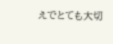えでとても大切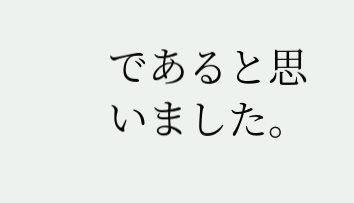であると思いました。